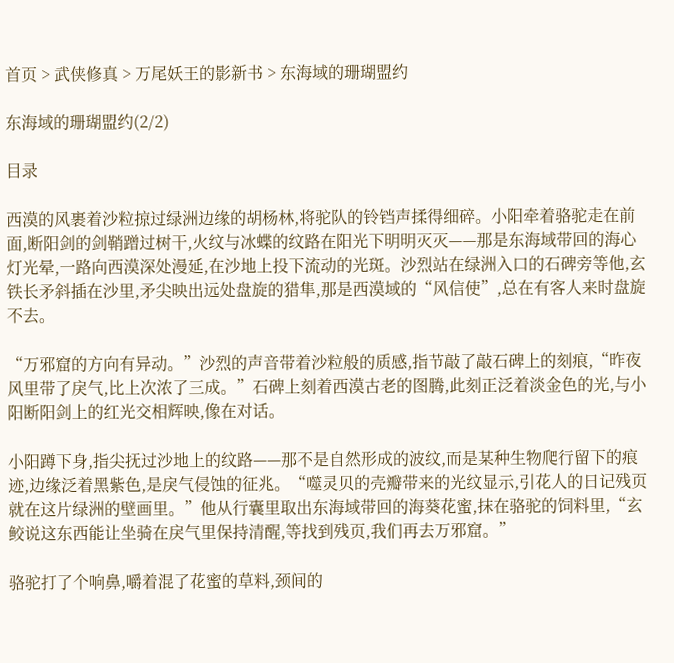首页 > 武侠修真 > 万尾妖王的影新书 > 东海域的珊瑚盟约

东海域的珊瑚盟约(2/2)

目录

西漠的风裹着沙粒掠过绿洲边缘的胡杨林,将驼队的铃铛声揉得细碎。小阳牵着骆驼走在前面,断阳剑的剑鞘蹭过树干,火纹与冰蝶的纹路在阳光下明明灭灭——那是东海域带回的海心灯光晕,一路向西漠深处漫延,在沙地上投下流动的光斑。沙烈站在绿洲入口的石碑旁等他,玄铁长矛斜插在沙里,矛尖映出远处盘旋的猎隼,那是西漠域的“风信使”,总在有客人来时盘旋不去。

“万邪窟的方向有异动。”沙烈的声音带着沙粒般的质感,指节敲了敲石碑上的刻痕,“昨夜风里带了戾气,比上次浓了三成。”石碑上刻着西漠古老的图腾,此刻正泛着淡金色的光,与小阳断阳剑上的红光交相辉映,像在对话。

小阳蹲下身,指尖抚过沙地上的纹路——那不是自然形成的波纹,而是某种生物爬行留下的痕迹,边缘泛着黑紫色,是戾气侵蚀的征兆。“噬灵贝的壳瓣带来的光纹显示,引花人的日记残页就在这片绿洲的壁画里。”他从行囊里取出东海域带回的海葵花蜜,抹在骆驼的饲料里,“玄鲛说这东西能让坐骑在戾气里保持清醒,等找到残页,我们再去万邪窟。”

骆驼打了个响鼻,嚼着混了花蜜的草料,颈间的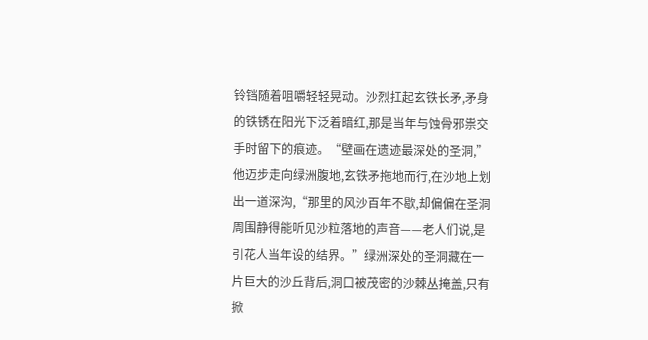铃铛随着咀嚼轻轻晃动。沙烈扛起玄铁长矛,矛身的铁锈在阳光下泛着暗红,那是当年与蚀骨邪祟交手时留下的痕迹。“壁画在遗迹最深处的圣洞,”他迈步走向绿洲腹地,玄铁矛拖地而行,在沙地上划出一道深沟,“那里的风沙百年不歇,却偏偏在圣洞周围静得能听见沙粒落地的声音——老人们说,是引花人当年设的结界。”绿洲深处的圣洞藏在一片巨大的沙丘背后,洞口被茂密的沙棘丛掩盖,只有掀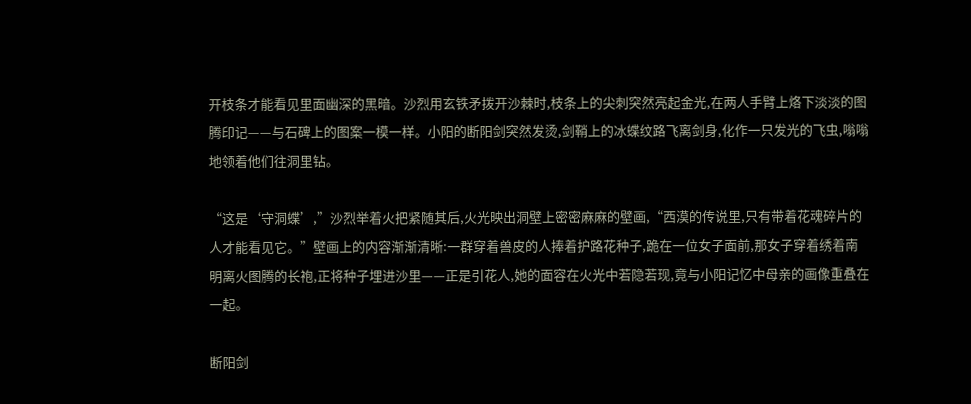开枝条才能看见里面幽深的黑暗。沙烈用玄铁矛拨开沙棘时,枝条上的尖刺突然亮起金光,在两人手臂上烙下淡淡的图腾印记——与石碑上的图案一模一样。小阳的断阳剑突然发烫,剑鞘上的冰蝶纹路飞离剑身,化作一只发光的飞虫,嗡嗡地领着他们往洞里钻。

“这是‘守洞蝶’,”沙烈举着火把紧随其后,火光映出洞壁上密密麻麻的壁画,“西漠的传说里,只有带着花魂碎片的人才能看见它。”壁画上的内容渐渐清晰:一群穿着兽皮的人捧着护路花种子,跪在一位女子面前,那女子穿着绣着南明离火图腾的长袍,正将种子埋进沙里——正是引花人,她的面容在火光中若隐若现,竟与小阳记忆中母亲的画像重叠在一起。

断阳剑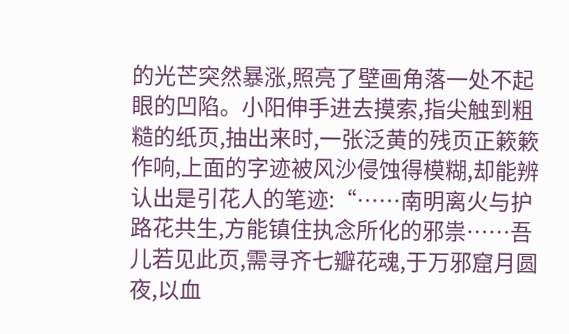的光芒突然暴涨,照亮了壁画角落一处不起眼的凹陷。小阳伸手进去摸索,指尖触到粗糙的纸页,抽出来时,一张泛黄的残页正簌簌作响,上面的字迹被风沙侵蚀得模糊,却能辨认出是引花人的笔迹:“……南明离火与护路花共生,方能镇住执念所化的邪祟……吾儿若见此页,需寻齐七瓣花魂,于万邪窟月圆夜,以血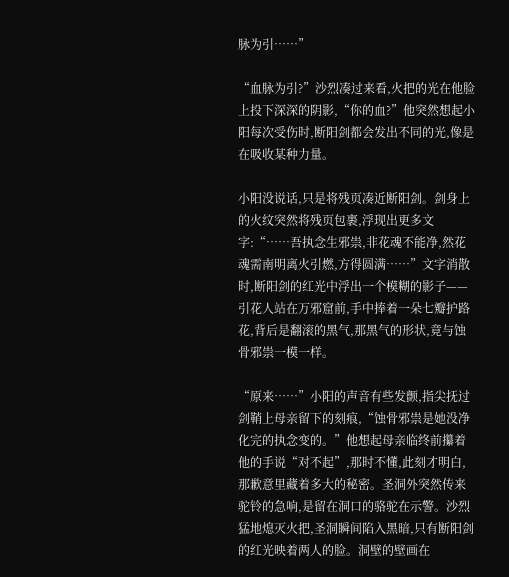脉为引……”

“血脉为引?”沙烈凑过来看,火把的光在他脸上投下深深的阴影,“你的血?”他突然想起小阳每次受伤时,断阳剑都会发出不同的光,像是在吸收某种力量。

小阳没说话,只是将残页凑近断阳剑。剑身上的火纹突然将残页包裹,浮现出更多文字:“……吾执念生邪祟,非花魂不能净,然花魂需南明离火引燃,方得圆满……”文字消散时,断阳剑的红光中浮出一个模糊的影子——引花人站在万邪窟前,手中捧着一朵七瓣护路花,背后是翻滚的黑气,那黑气的形状,竟与蚀骨邪祟一模一样。

“原来……”小阳的声音有些发颤,指尖抚过剑鞘上母亲留下的刻痕,“蚀骨邪祟是她没净化完的执念变的。”他想起母亲临终前攥着他的手说“对不起”,那时不懂,此刻才明白,那歉意里藏着多大的秘密。圣洞外突然传来驼铃的急响,是留在洞口的骆驼在示警。沙烈猛地熄灭火把,圣洞瞬间陷入黑暗,只有断阳剑的红光映着两人的脸。洞壁的壁画在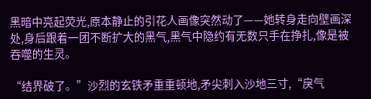黑暗中亮起荧光,原本静止的引花人画像突然动了——她转身走向壁画深处,身后跟着一团不断扩大的黑气,黑气中隐约有无数只手在挣扎,像是被吞噬的生灵。

“结界破了。”沙烈的玄铁矛重重顿地,矛尖刺入沙地三寸,“戾气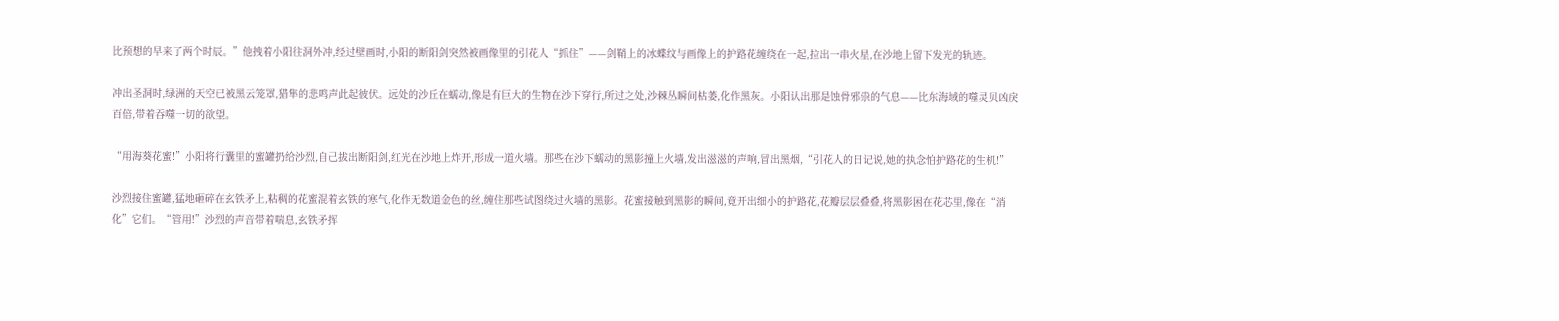比预想的早来了两个时辰。”他拽着小阳往洞外冲,经过壁画时,小阳的断阳剑突然被画像里的引花人“抓住”——剑鞘上的冰蝶纹与画像上的护路花缠绕在一起,拉出一串火星,在沙地上留下发光的轨迹。

冲出圣洞时,绿洲的天空已被黑云笼罩,猎隼的悲鸣声此起彼伏。远处的沙丘在蠕动,像是有巨大的生物在沙下穿行,所过之处,沙棘丛瞬间枯萎,化作黑灰。小阳认出那是蚀骨邪祟的气息——比东海域的噬灵贝凶戾百倍,带着吞噬一切的欲望。

“用海葵花蜜!”小阳将行囊里的蜜罐扔给沙烈,自己拔出断阳剑,红光在沙地上炸开,形成一道火墙。那些在沙下蠕动的黑影撞上火墙,发出滋滋的声响,冒出黑烟,“引花人的日记说,她的执念怕护路花的生机!”

沙烈接住蜜罐,猛地砸碎在玄铁矛上,粘稠的花蜜混着玄铁的寒气,化作无数道金色的丝,缠住那些试图绕过火墙的黑影。花蜜接触到黑影的瞬间,竟开出细小的护路花,花瓣层层叠叠,将黑影困在花芯里,像在“消化”它们。“管用!”沙烈的声音带着喘息,玄铁矛挥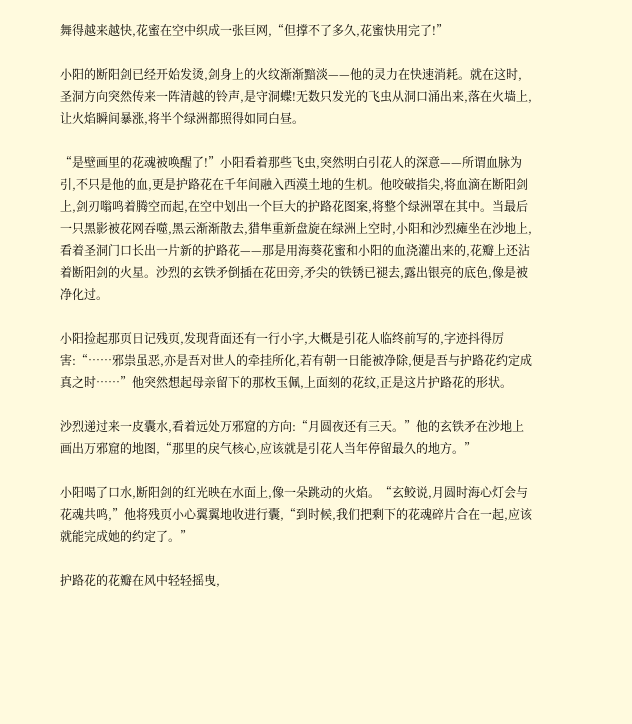舞得越来越快,花蜜在空中织成一张巨网,“但撑不了多久,花蜜快用完了!”

小阳的断阳剑已经开始发烫,剑身上的火纹渐渐黯淡——他的灵力在快速消耗。就在这时,圣洞方向突然传来一阵清越的铃声,是守洞蝶!无数只发光的飞虫从洞口涌出来,落在火墙上,让火焰瞬间暴涨,将半个绿洲都照得如同白昼。

“是壁画里的花魂被唤醒了!”小阳看着那些飞虫,突然明白引花人的深意——所谓血脉为引,不只是他的血,更是护路花在千年间融入西漠土地的生机。他咬破指尖,将血滴在断阳剑上,剑刃嗡鸣着腾空而起,在空中划出一个巨大的护路花图案,将整个绿洲罩在其中。当最后一只黑影被花网吞噬,黑云渐渐散去,猎隼重新盘旋在绿洲上空时,小阳和沙烈瘫坐在沙地上,看着圣洞门口长出一片新的护路花——那是用海葵花蜜和小阳的血浇灌出来的,花瓣上还沾着断阳剑的火星。沙烈的玄铁矛倒插在花田旁,矛尖的铁锈已褪去,露出银亮的底色,像是被净化过。

小阳捡起那页日记残页,发现背面还有一行小字,大概是引花人临终前写的,字迹抖得厉害:“……邪祟虽恶,亦是吾对世人的牵挂所化,若有朝一日能被净除,便是吾与护路花约定成真之时……”他突然想起母亲留下的那枚玉佩,上面刻的花纹,正是这片护路花的形状。

沙烈递过来一皮囊水,看着远处万邪窟的方向:“月圆夜还有三天。”他的玄铁矛在沙地上画出万邪窟的地图,“那里的戾气核心,应该就是引花人当年停留最久的地方。”

小阳喝了口水,断阳剑的红光映在水面上,像一朵跳动的火焰。“玄鲛说,月圆时海心灯会与花魂共鸣,”他将残页小心翼翼地收进行囊,“到时候,我们把剩下的花魂碎片合在一起,应该就能完成她的约定了。”

护路花的花瓣在风中轻轻摇曳,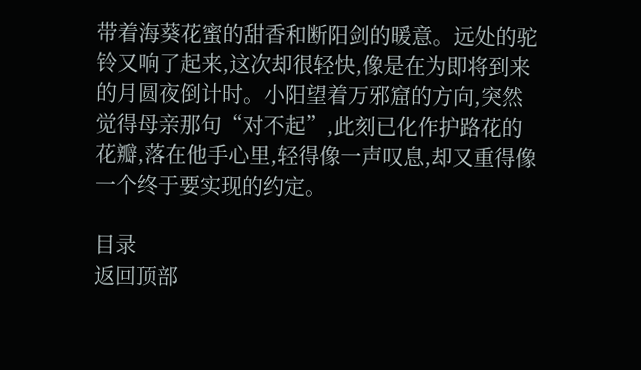带着海葵花蜜的甜香和断阳剑的暖意。远处的驼铃又响了起来,这次却很轻快,像是在为即将到来的月圆夜倒计时。小阳望着万邪窟的方向,突然觉得母亲那句“对不起”,此刻已化作护路花的花瓣,落在他手心里,轻得像一声叹息,却又重得像一个终于要实现的约定。

目录
返回顶部